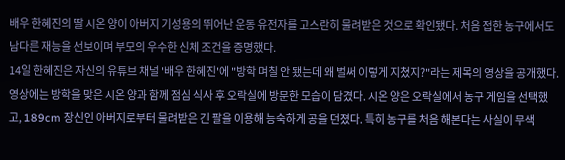배우 한혜진의 딸 시온 양이 아버지 기성용의 뛰어난 운동 유전자를 고스란히 물려받은 것으로 확인됐다. 처음 접한 농구에서도 남다른 재능을 선보이며 부모의 우수한 신체 조건을 증명했다.
14일 한혜진은 자신의 유튜브 채널 '배우 한혜진'에 "방학 며칠 안 됐는데 왜 벌써 이렇게 지쳤지?"라는 제목의 영상을 공개했다.
영상에는 방학을 맞은 시온 양과 함께 점심 식사 후 오락실에 방문한 모습이 담겼다. 시온 양은 오락실에서 농구 게임을 선택했고, 189cm 장신인 아버지로부터 물려받은 긴 팔을 이용해 능숙하게 공을 던졌다. 특히 농구를 처음 해본다는 사실이 무색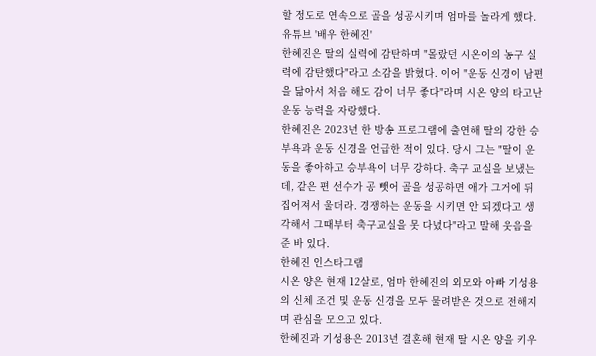할 정도로 연속으로 골을 성공시키며 엄마를 놀라게 했다.
유튜브 '배우 한혜진'
한혜진은 딸의 실력에 감탄하며 "몰랐던 시온이의 농구 실력에 감탄했다"라고 소감을 밝혔다. 이어 "운동 신경이 남편을 닮아서 처음 해도 감이 너무 좋다"라며 시온 양의 타고난 운동 능력을 자랑했다.
한혜진은 2023년 한 방송 프로그램에 출연해 딸의 강한 승부욕과 운동 신경을 언급한 적이 있다. 당시 그는 "딸이 운동을 좋아하고 승부욕이 너무 강하다. 축구 교실을 보냈는데, 같은 편 선수가 공 뺏어 골을 성공하면 애가 그거에 뒤집어져서 울더라. 경쟁하는 운동을 시키면 안 되겠다고 생각해서 그때부터 축구교실을 못 다녔다"라고 말해 웃음을 준 바 있다.
한혜진 인스타그램
시온 양은 현재 12살로, 엄마 한혜진의 외모와 아빠 기성용의 신체 조건 및 운동 신경을 모두 물려받은 것으로 전해지며 관심을 모으고 있다.
한혜진과 기성용은 2013년 결혼해 현재 딸 시온 양을 키우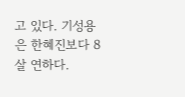고 있다. 기성용은 한혜진보다 8살 연하다.